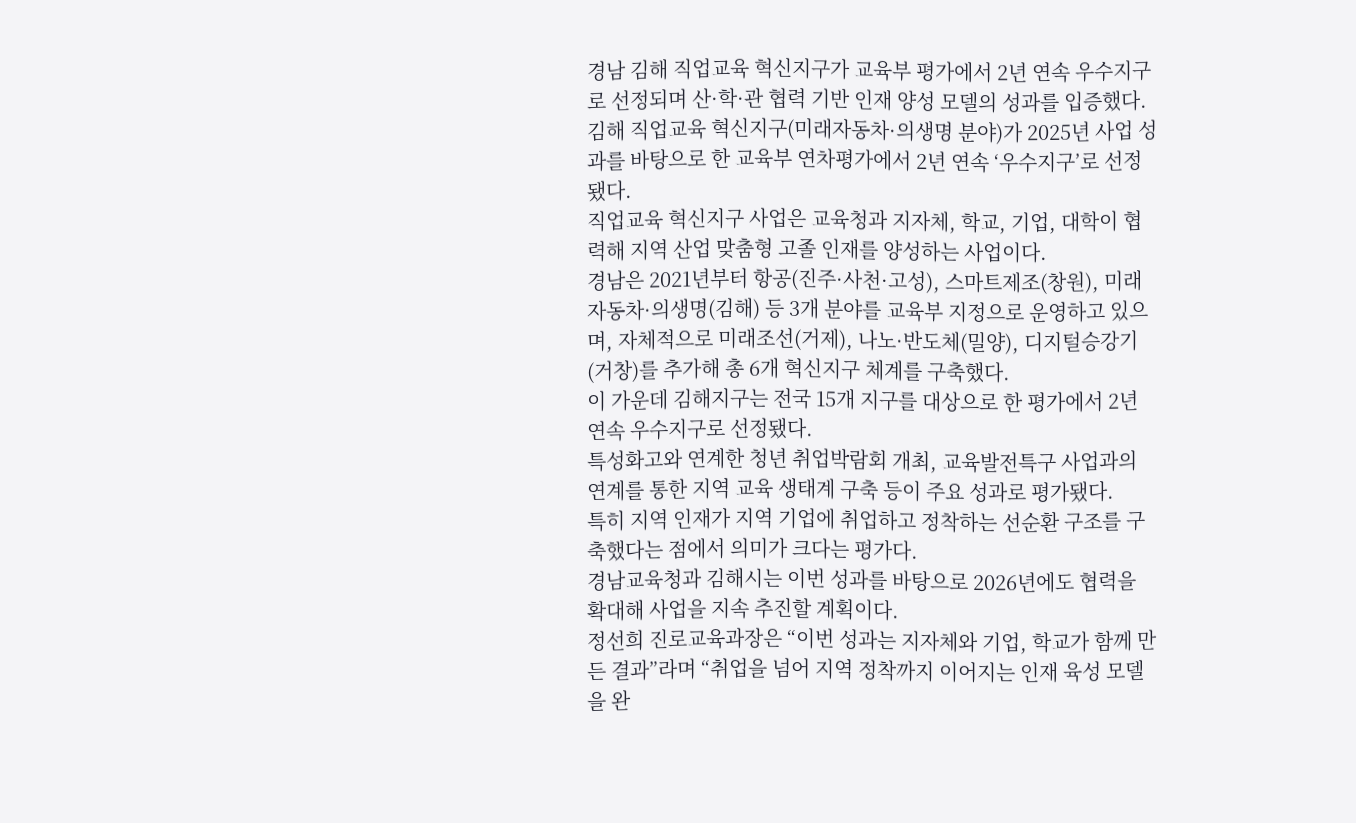경남 김해 직업교육 혁신지구가 교육부 평가에서 2년 연속 우수지구로 선정되며 산·학·관 협력 기반 인재 양성 모델의 성과를 입증했다.
김해 직업교육 혁신지구(미래자동차·의생명 분야)가 2025년 사업 성과를 바탕으로 한 교육부 연차평가에서 2년 연속 ‘우수지구’로 선정됐다.
직업교육 혁신지구 사업은 교육청과 지자체, 학교, 기업, 대학이 협력해 지역 산업 맞춤형 고졸 인재를 양성하는 사업이다.
경남은 2021년부터 항공(진주·사천·고성), 스마트제조(창원), 미래자동차·의생명(김해) 등 3개 분야를 교육부 지정으로 운영하고 있으며, 자체적으로 미래조선(거제), 나노·반도체(밀양), 디지털승강기(거창)를 추가해 총 6개 혁신지구 체계를 구축했다.
이 가운데 김해지구는 전국 15개 지구를 대상으로 한 평가에서 2년 연속 우수지구로 선정됐다.
특성화고와 연계한 청년 취업박람회 개최, 교육발전특구 사업과의 연계를 통한 지역 교육 생태계 구축 등이 주요 성과로 평가됐다.
특히 지역 인재가 지역 기업에 취업하고 정착하는 선순환 구조를 구축했다는 점에서 의미가 크다는 평가다.
경남교육청과 김해시는 이번 성과를 바탕으로 2026년에도 협력을 확대해 사업을 지속 추진할 계획이다.
정선희 진로교육과장은 “이번 성과는 지자체와 기업, 학교가 함께 만든 결과”라며 “취업을 넘어 지역 정착까지 이어지는 인재 육성 모델을 완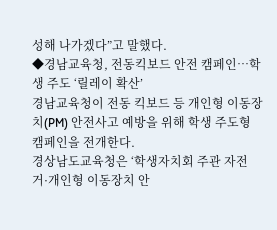성해 나가겠다”고 말했다.
◆경남교육청, 전동킥보드 안전 캠페인…학생 주도 ‘릴레이 확산’
경남교육청이 전동 킥보드 등 개인형 이동장치(PM) 안전사고 예방을 위해 학생 주도형 캠페인을 전개한다.
경상남도교육청은 ‘학생자치회 주관 자전거·개인형 이동장치 안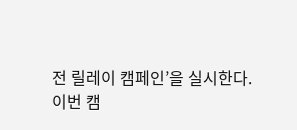전 릴레이 캠페인’을 실시한다.
이번 캠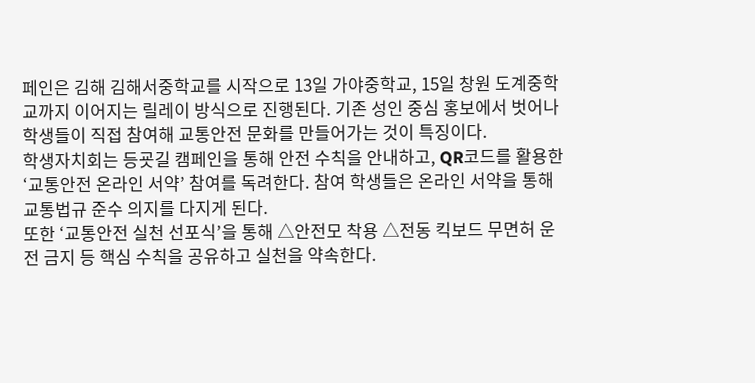페인은 김해 김해서중학교를 시작으로 13일 가야중학교, 15일 창원 도계중학교까지 이어지는 릴레이 방식으로 진행된다. 기존 성인 중심 홍보에서 벗어나 학생들이 직접 참여해 교통안전 문화를 만들어가는 것이 특징이다.
학생자치회는 등굣길 캠페인을 통해 안전 수칙을 안내하고, QR코드를 활용한 ‘교통안전 온라인 서약’ 참여를 독려한다. 참여 학생들은 온라인 서약을 통해 교통법규 준수 의지를 다지게 된다.
또한 ‘교통안전 실천 선포식’을 통해 △안전모 착용 △전동 킥보드 무면허 운전 금지 등 핵심 수칙을 공유하고 실천을 약속한다.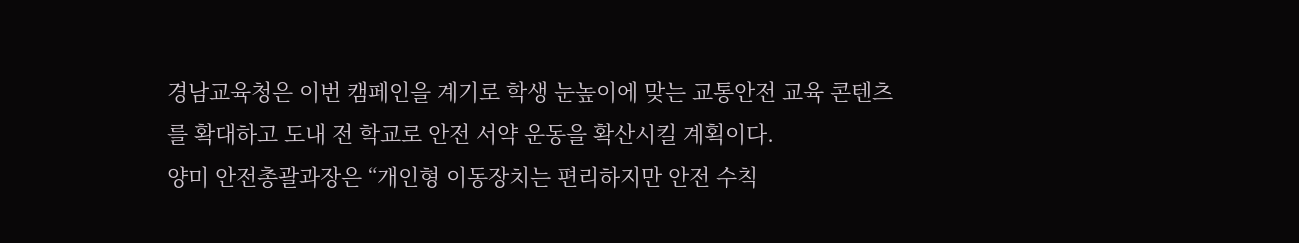경남교육청은 이번 캠페인을 계기로 학생 눈높이에 맞는 교통안전 교육 콘텐츠를 확대하고 도내 전 학교로 안전 서약 운동을 확산시킬 계획이다.
양미 안전총괄과장은 “개인형 이동장치는 편리하지만 안전 수칙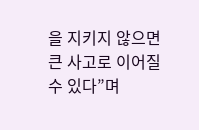을 지키지 않으면 큰 사고로 이어질 수 있다”며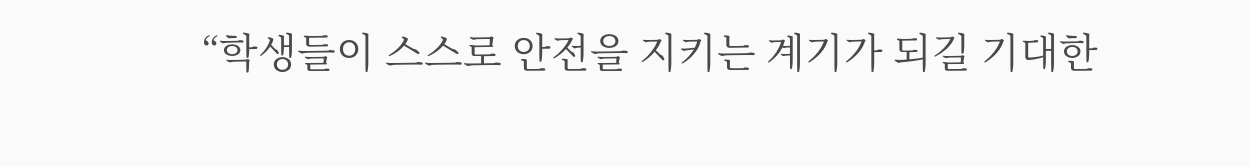“학생들이 스스로 안전을 지키는 계기가 되길 기대한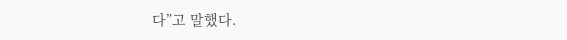다”고 말했다.